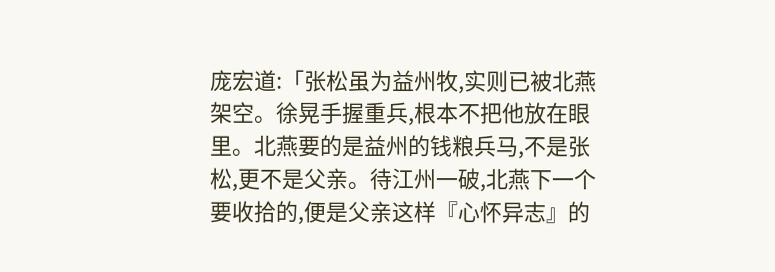庞宏道:「张松虽为益州牧,实则已被北燕架空。徐晃手握重兵,根本不把他放在眼里。北燕要的是益州的钱粮兵马,不是张松,更不是父亲。待江州一破,北燕下一个要收拾的,便是父亲这样『心怀异志』的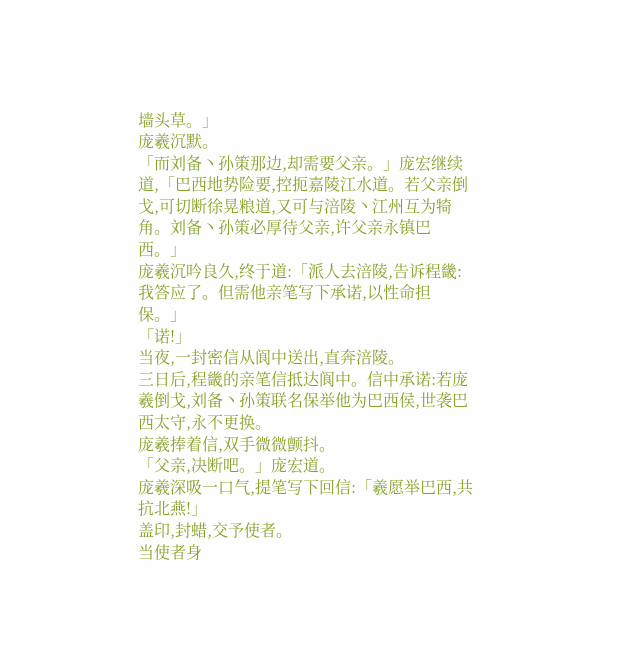墙头草。」
庞羲沉默。
「而刘备丶孙策那边,却需要父亲。」庞宏继续道,「巴西地势险要,控扼嘉陵江水道。若父亲倒戈,可切断徐晃粮道,又可与涪陵丶江州互为犄角。刘备丶孙策必厚待父亲,许父亲永镇巴西。」
庞羲沉吟良久,终于道:「派人去涪陵,告诉程畿:我答应了。但需他亲笔写下承诺,以性命担保。」
「诺!」
当夜,一封密信从阆中送出,直奔涪陵。
三日后,程畿的亲笔信抵达阆中。信中承诺:若庞羲倒戈,刘备丶孙策联名保举他为巴西侯,世袭巴西太守,永不更换。
庞羲捧着信,双手微微颤抖。
「父亲,决断吧。」庞宏道。
庞羲深吸一口气,提笔写下回信:「羲愿举巴西,共抗北燕!」
盖印,封蜡,交予使者。
当使者身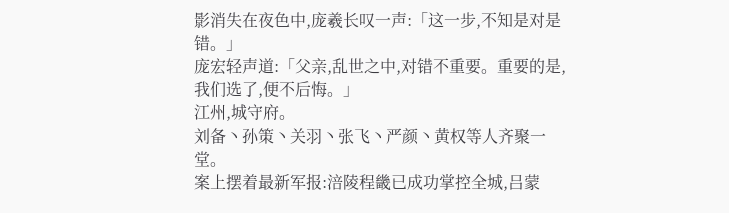影消失在夜色中,庞羲长叹一声:「这一步,不知是对是错。」
庞宏轻声道:「父亲,乱世之中,对错不重要。重要的是,我们选了,便不后悔。」
江州,城守府。
刘备丶孙策丶关羽丶张飞丶严颜丶黄权等人齐聚一堂。
案上摆着最新军报:涪陵程畿已成功掌控全城,吕蒙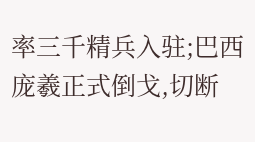率三千精兵入驻;巴西庞羲正式倒戈,切断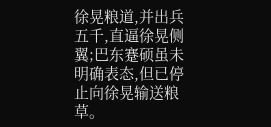徐晃粮道,并出兵五千,直逼徐晃侧翼;巴东蹇硕虽未明确表态,但已停止向徐晃输送粮草。